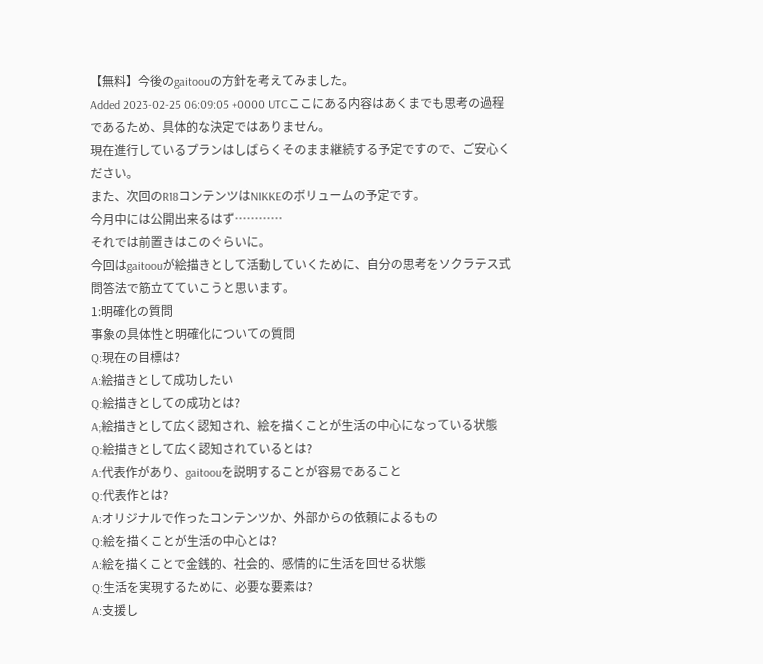【無料】今後のgaitoouの方針を考えてみました。
Added 2023-02-25 06:09:05 +0000 UTCここにある内容はあくまでも思考の過程であるため、具体的な決定ではありません。
現在進行しているプランはしばらくそのまま継続する予定ですので、ご安心ください。
また、次回のR18コンテンツはNIKKEのボリュームの予定です。
今月中には公開出来るはず…………
それでは前置きはこのぐらいに。
今回はgaitoouが絵描きとして活動していくために、自分の思考をソクラテス式問答法で筋立てていこうと思います。
1:明確化の質問
事象の具体性と明確化についての質問
Q:現在の目標は?
A:絵描きとして成功したい
Q:絵描きとしての成功とは?
A;絵描きとして広く認知され、絵を描くことが生活の中心になっている状態
Q:絵描きとして広く認知されているとは?
A:代表作があり、gaitoouを説明することが容易であること
Q:代表作とは?
A:オリジナルで作ったコンテンツか、外部からの依頼によるもの
Q:絵を描くことが生活の中心とは?
A:絵を描くことで金銭的、社会的、感情的に生活を回せる状態
Q:生活を実現するために、必要な要素は?
A:支援し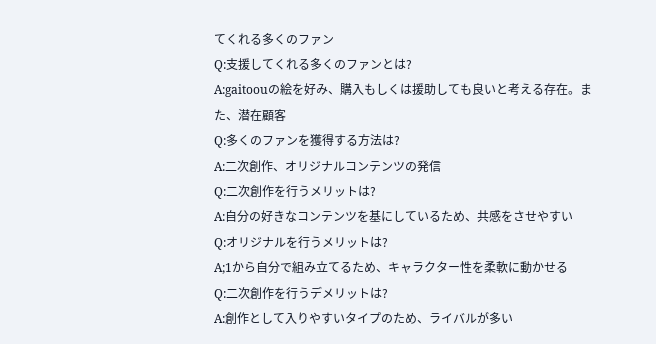てくれる多くのファン
Q:支援してくれる多くのファンとは?
A:gaitoouの絵を好み、購入もしくは援助しても良いと考える存在。また、潜在顧客
Q:多くのファンを獲得する方法は?
A:二次創作、オリジナルコンテンツの発信
Q:二次創作を行うメリットは?
A:自分の好きなコンテンツを基にしているため、共感をさせやすい
Q:オリジナルを行うメリットは?
A;1から自分で組み立てるため、キャラクター性を柔軟に動かせる
Q:二次創作を行うデメリットは?
A:創作として入りやすいタイプのため、ライバルが多い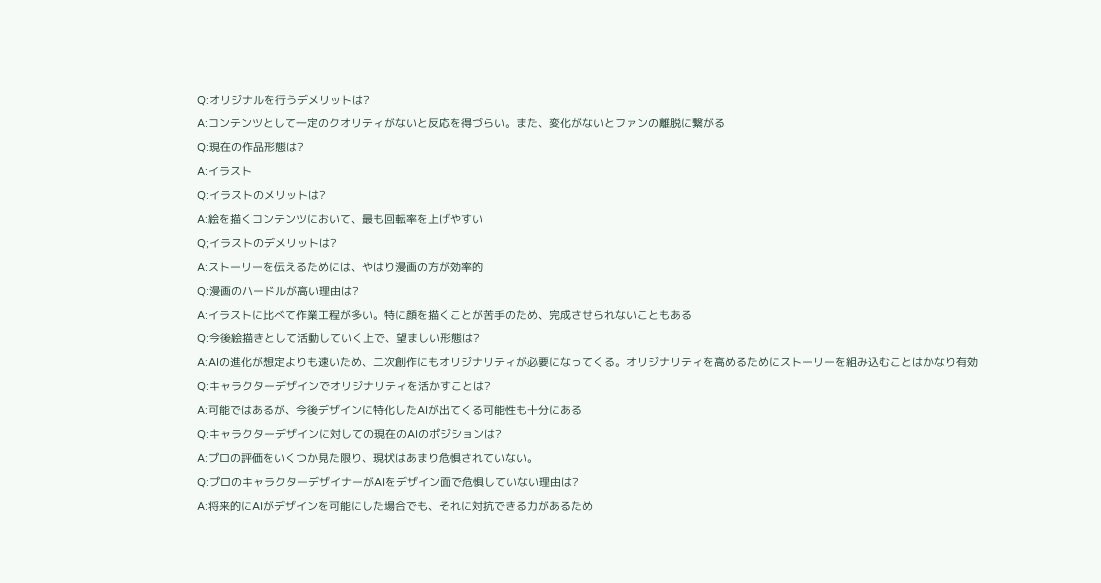Q:オリジナルを行うデメリットは?
A:コンテンツとして一定のクオリティがないと反応を得づらい。また、変化がないとファンの離脱に繋がる
Q:現在の作品形態は?
A:イラスト
Q:イラストのメリットは?
A:絵を描くコンテンツにおいて、最も回転率を上げやすい
Q;イラストのデメリットは?
A:ストーリーを伝えるためには、やはり漫画の方が効率的
Q:漫画のハードルが高い理由は?
A:イラストに比べて作業工程が多い。特に顔を描くことが苦手のため、完成させられないこともある
Q:今後絵描きとして活動していく上で、望ましい形態は?
A:AIの進化が想定よりも速いため、二次創作にもオリジナリティが必要になってくる。オリジナリティを高めるためにストーリーを組み込むことはかなり有効
Q:キャラクターデザインでオリジナリティを活かすことは?
A:可能ではあるが、今後デザインに特化したAIが出てくる可能性も十分にある
Q:キャラクターデザインに対しての現在のAIのポジションは?
A:プロの評価をいくつか見た限り、現状はあまり危惧されていない。
Q:プロのキャラクターデザイナーがAIをデザイン面で危惧していない理由は?
A:将来的にAIがデザインを可能にした場合でも、それに対抗できる力があるため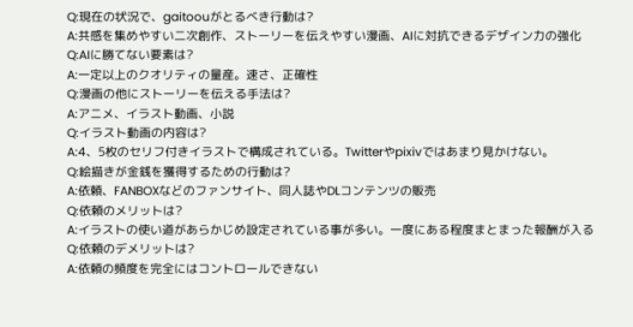Q:現在の状況で、gaitoouがとるべき行動は?
A:共感を集めやすい二次創作、ストーリーを伝えやすい漫画、AIに対抗できるデザイン力の強化
Q:AIに勝てない要素は?
A:一定以上のクオリティの量産。速さ、正確性
Q:漫画の他にストーリーを伝える手法は?
A:アニメ、イラスト動画、小説
Q:イラスト動画の内容は?
A:4、5枚のセリフ付きイラストで構成されている。Twitterやpixivではあまり見かけない。
Q:絵描きが金銭を獲得するための行動は?
A:依頼、FANBOXなどのファンサイト、同人誌やDLコンテンツの販売
Q:依頼のメリットは?
A:イラストの使い道があらかじめ設定されている事が多い。一度にある程度まとまった報酬が入る
Q:依頼のデメリットは?
A:依頼の頻度を完全にはコントロールできない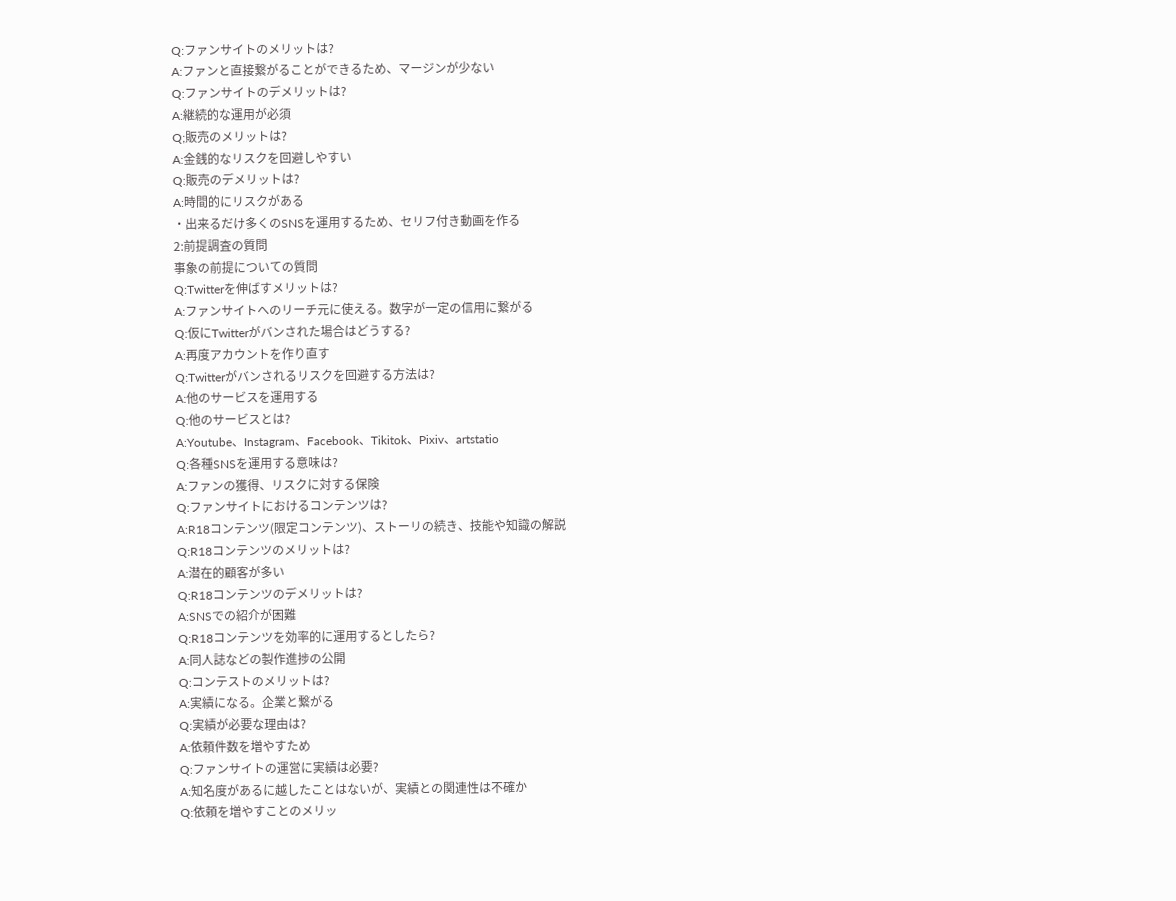Q:ファンサイトのメリットは?
A:ファンと直接繋がることができるため、マージンが少ない
Q:ファンサイトのデメリットは?
A:継続的な運用が必須
Q;販売のメリットは?
A:金銭的なリスクを回避しやすい
Q:販売のデメリットは?
A:時間的にリスクがある
・出来るだけ多くのSNSを運用するため、セリフ付き動画を作る
2:前提調査の質問
事象の前提についての質問
Q:Twitterを伸ばすメリットは?
A:ファンサイトへのリーチ元に使える。数字が一定の信用に繋がる
Q:仮にTwitterがバンされた場合はどうする?
A:再度アカウントを作り直す
Q:Twitterがバンされるリスクを回避する方法は?
A:他のサービスを運用する
Q:他のサービスとは?
A:Youtube、Instagram、Facebook、Tikitok、Pixiv、artstatio
Q:各種SNSを運用する意味は?
A:ファンの獲得、リスクに対する保険
Q:ファンサイトにおけるコンテンツは?
A:R18コンテンツ(限定コンテンツ)、ストーリの続き、技能や知識の解説
Q:R18コンテンツのメリットは?
A:潜在的顧客が多い
Q:R18コンテンツのデメリットは?
A:SNSでの紹介が困難
Q:R18コンテンツを効率的に運用するとしたら?
A:同人誌などの製作進捗の公開
Q:コンテストのメリットは?
A:実績になる。企業と繋がる
Q:実績が必要な理由は?
A:依頼件数を増やすため
Q:ファンサイトの運営に実績は必要?
A:知名度があるに越したことはないが、実績との関連性は不確か
Q:依頼を増やすことのメリッ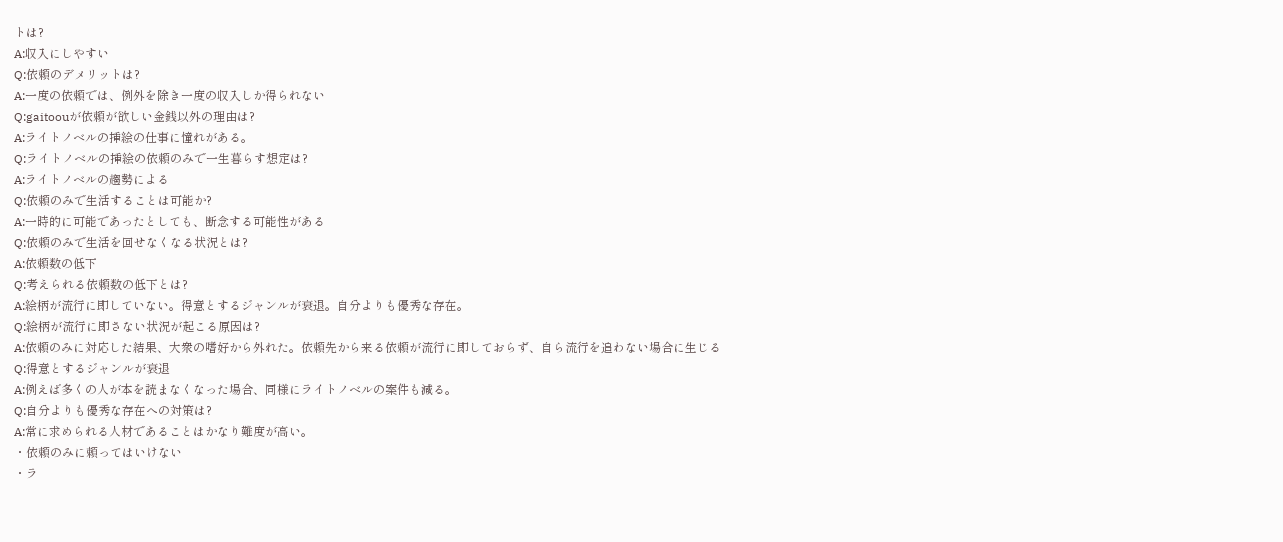トは?
A:収入にしやすい
Q:依頼のデメリットは?
A:一度の依頼では、例外を除き一度の収入しか得られない
Q:gaitoouが依頼が欲しい金銭以外の理由は?
A:ライトノベルの挿絵の仕事に憧れがある。
Q:ライトノベルの挿絵の依頼のみで一生暮らす想定は?
A:ライトノベルの趨勢による
Q:依頼のみで生活することは可能か?
A:一時的に可能であったとしても、断念する可能性がある
Q:依頼のみで生活を回せなくなる状況とは?
A:依頼数の低下
Q:考えられる依頼数の低下とは?
A:絵柄が流行に即していない。得意とするジャンルが衰退。自分よりも優秀な存在。
Q:絵柄が流行に即さない状況が起こる原因は?
A:依頼のみに対応した結果、大衆の嗜好から外れた。依頼先から来る依頼が流行に即しておらず、自ら流行を追わない場合に生じる
Q:得意とするジャンルが衰退
A:例えば多くの人が本を読まなくなった場合、同様にライトノベルの案件も減る。
Q:自分よりも優秀な存在への対策は?
A:常に求められる人材であることはかなり難度が高い。
・依頼のみに頼ってはいけない
・ラ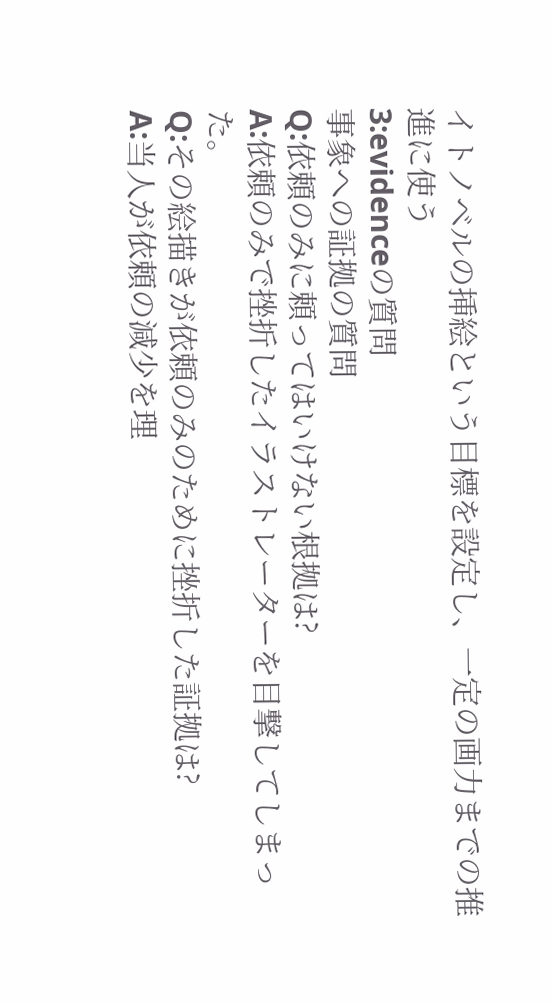イトノベルの挿絵という目標を設定し、一定の画力までの推進に使う
3:evidenceの質問
事象への証拠の質問
Q:依頼のみに頼ってはいけない根拠は?
A:依頼のみで挫折したイラストレーターを目撃してしまった。
Q:その絵描きが依頼のみのために挫折した証拠は?
A:当人が依頼の減少を理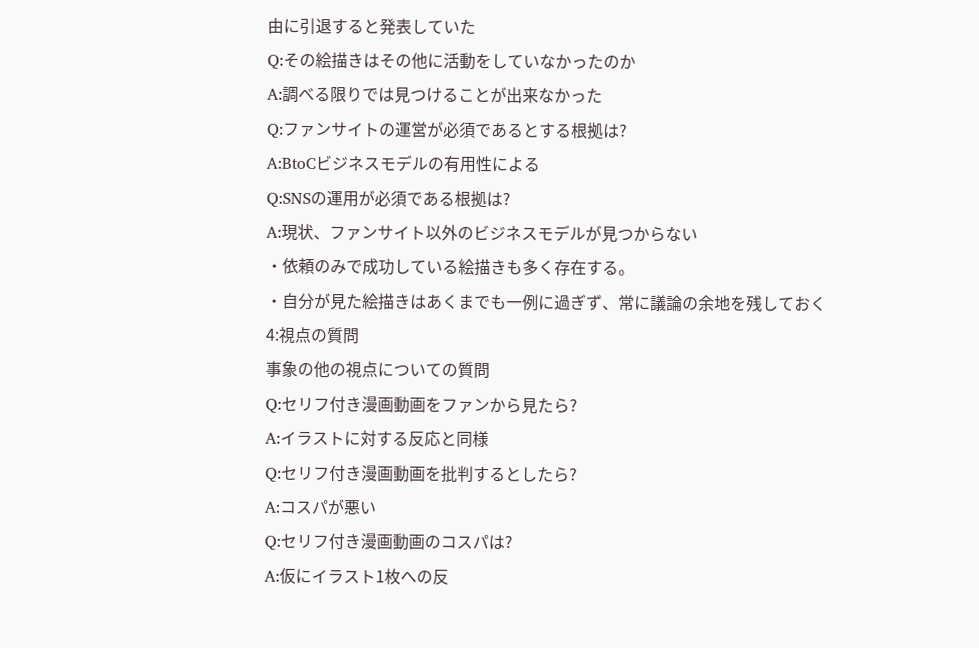由に引退すると発表していた
Q:その絵描きはその他に活動をしていなかったのか
A:調べる限りでは見つけることが出来なかった
Q:ファンサイトの運営が必須であるとする根拠は?
A:BtoCビジネスモデルの有用性による
Q:SNSの運用が必須である根拠は?
A:現状、ファンサイト以外のビジネスモデルが見つからない
・依頼のみで成功している絵描きも多く存在する。
・自分が見た絵描きはあくまでも一例に過ぎず、常に議論の余地を残しておく
4:視点の質問
事象の他の視点についての質問
Q:セリフ付き漫画動画をファンから見たら?
A:イラストに対する反応と同様
Q:セリフ付き漫画動画を批判するとしたら?
A:コスパが悪い
Q:セリフ付き漫画動画のコスパは?
A:仮にイラスト1枚への反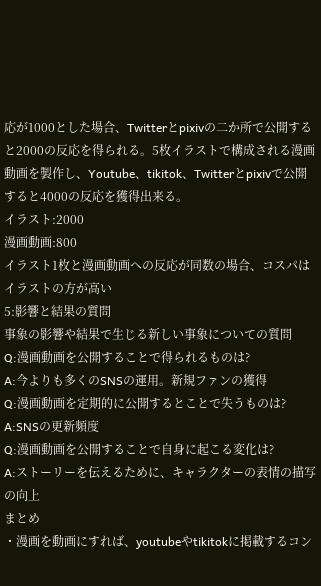応が1000とした場合、Twitterとpixivの二か所で公開すると2000の反応を得られる。5枚イラストで構成される漫画動画を製作し、Youtube、tikitok、Twitterとpixivで公開すると4000の反応を獲得出来る。
イラスト:2000
漫画動画:800
イラスト1枚と漫画動画への反応が同数の場合、コスパはイラストの方が高い
5:影響と結果の質問
事象の影響や結果で生じる新しい事象についての質問
Q:漫画動画を公開することで得られるものは?
A:今よりも多くのSNSの運用。新規ファンの獲得
Q:漫画動画を定期的に公開するとことで失うものは?
A:SNSの更新頻度
Q:漫画動画を公開することで自身に起こる変化は?
A:ストーリーを伝えるために、キャラクターの表情の描写の向上
まとめ
・漫画を動画にすれば、youtubeやtikitokに掲載するコン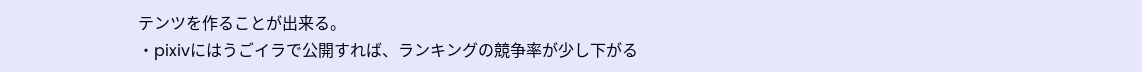テンツを作ることが出来る。
・pixivにはうごイラで公開すれば、ランキングの競争率が少し下がる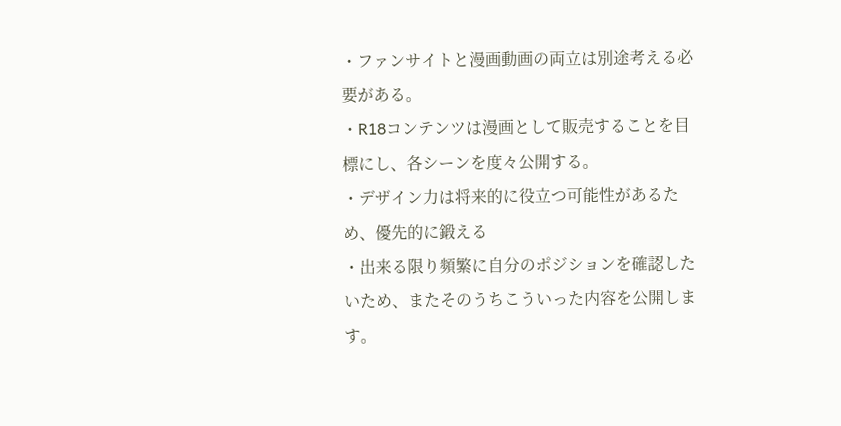・ファンサイトと漫画動画の両立は別途考える必要がある。
・R18コンテンツは漫画として販売することを目標にし、各シーンを度々公開する。
・デザイン力は将来的に役立つ可能性があるため、優先的に鍛える
・出来る限り頻繁に自分のポジションを確認したいため、またそのうちこういった内容を公開します。